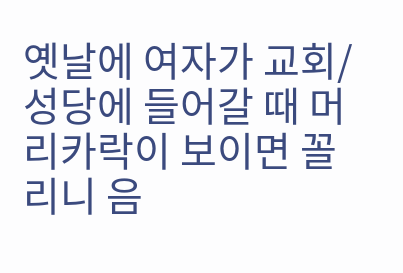옛날에 여자가 교회/성당에 들어갈 때 머리카락이 보이면 꼴리니 음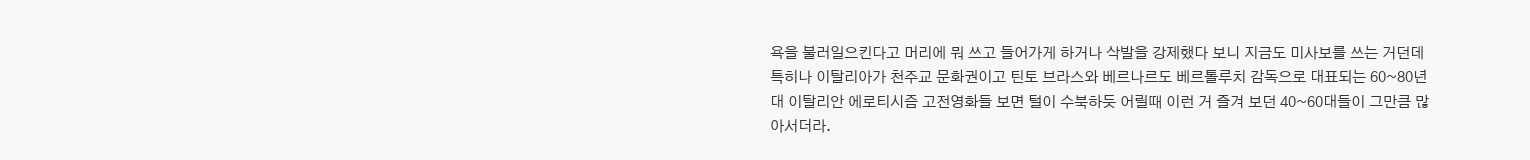욕을 불러일으킨다고 머리에 뭐 쓰고 들어가게 하거나 삭발을 강제했다 보니 지금도 미사보를 쓰는 거던데 특히나 이탈리아가 천주교 문화권이고 틴토 브라스와 베르나르도 베르톨루치 감독으로 대표되는 60~80년대 이탈리안 에로티시즘 고전영화들 보면 털이 수북하듯 어릴때 이런 거 즐겨 보던 40~60대들이 그만큼 많아서더라.